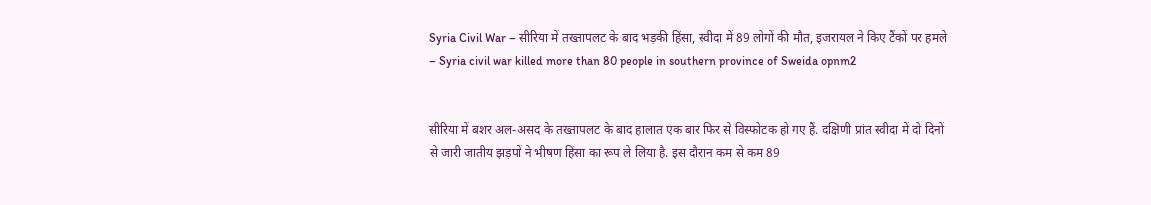Syria Civil War – सीरिया में तख्तापलट के बाद भड़की हिंसा, स्वीदा में 89 लोगों की मौत, इजरायल ने किए टैंकों पर हमले – Syria civil war killed more than 80 people in southern province of Sweida opnm2


सीरिया में बशर अल-असद के तख्तापलट के बाद हालात एक बार फिर से विस्फोटक हो गए हैं. दक्षिणी प्रांत स्वीदा में दो दिनों से जारी जातीय झड़पों ने भीषण हिंसा का रूप ले लिया है. इस दौरान कम से कम 89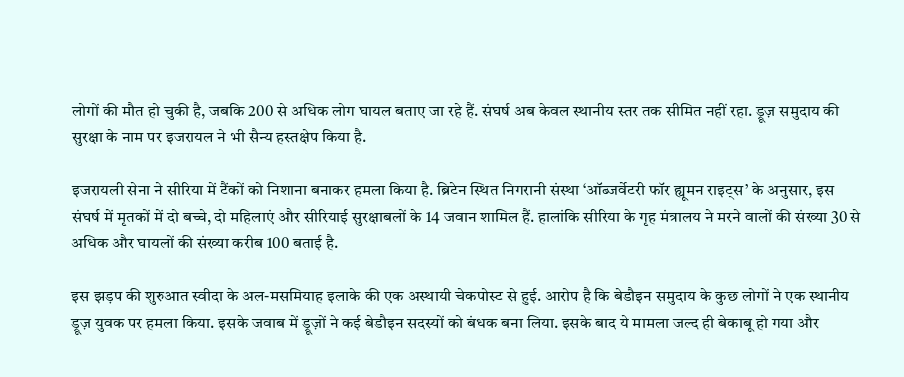लोगों की मौत हो चुकी है, जबकि 200 से अधिक लोग घायल बताए जा रहे हैं. संघर्ष अब केवल स्थानीय स्तर तक सीमित नहीं रहा. ड्रूज़ समुदाय की सुरक्षा के नाम पर इजरायल ने भी सैन्य हस्तक्षेप किया है.

इजरायली सेना ने सीरिया में टैंकों को निशाना बनाकर हमला किया है. ब्रिटेन स्थित निगरानी संस्था ‘ऑब्जर्वेटरी फॉर ह्यूमन राइट्स’ के अनुसार, इस संघर्ष में मृतकों में दो बच्चे, दो महिलाएं और सीरियाई सुरक्षाबलों के 14 जवान शामिल हैं. हालांकि सीरिया के गृह मंत्रालय ने मरने वालों की संख्या 30 से अधिक और घायलों की संख्या करीब 100 बताई है.

इस झड़प की शुरुआत स्वीदा के अल-मसमियाह इलाके की एक अस्थायी चेकपोस्ट से हुई. आरोप है कि बेडौइन समुदाय के कुछ लोगों ने एक स्थानीय ड्रूज़ युवक पर हमला किया. इसके जवाब में ड्रूज़ों ने कई बेडौइन सदस्यों को बंधक बना लिया. इसके बाद ये मामला जल्द ही बेकाबू हो गया और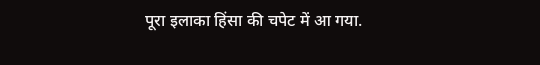पूरा इलाका हिंसा की चपेट में आ गया.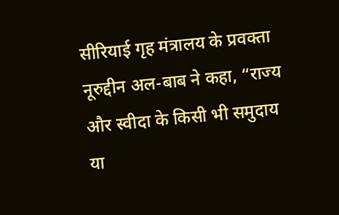सीरियाई गृह मंत्रालय के प्रवक्ता नूरुद्दीन अल-बाब ने कहा, “राज्य और स्वीदा के किसी भी समुदाय या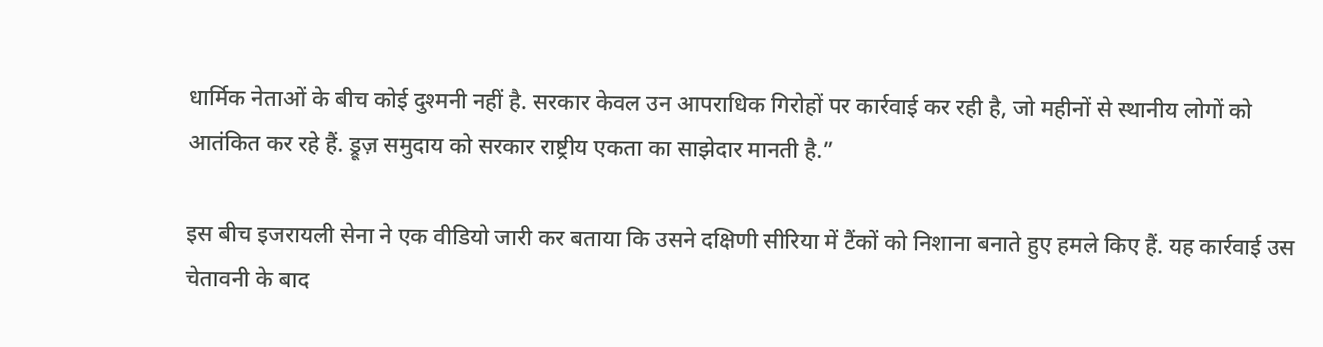धार्मिक नेताओं के बीच कोई दुश्मनी नहीं है. सरकार केवल उन आपराधिक गिरोहों पर कार्रवाई कर रही है, जो महीनों से स्थानीय लोगों को आतंकित कर रहे हैं. ड्रूज़ समुदाय को सरकार राष्ट्रीय एकता का साझेदार मानती है.”

इस बीच इजरायली सेना ने एक वीडियो जारी कर बताया कि उसने दक्षिणी सीरिया में टैंकों को निशाना बनाते हुए हमले किए हैं. यह कार्रवाई उस चेतावनी के बाद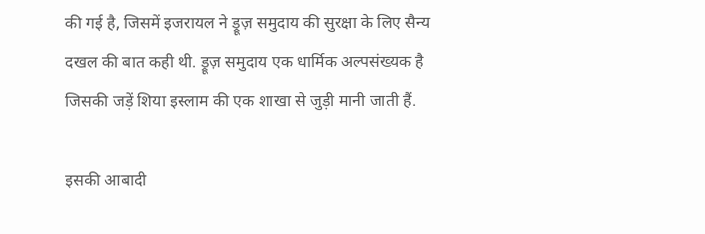की गई है, जिसमें इजरायल ने ड्रूज़ समुदाय की सुरक्षा के लिए सैन्य दखल की बात कही थी. ड्रूज़ समुदाय एक धार्मिक अल्पसंख्यक है जिसकी जड़ें शिया इस्लाम की एक शाखा से जुड़ी मानी जाती हैं.

इसकी आबादी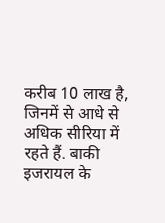करीब 10 लाख है, जिनमें से आधे से अधिक सीरिया में रहते हैं. बाकी इजरायल के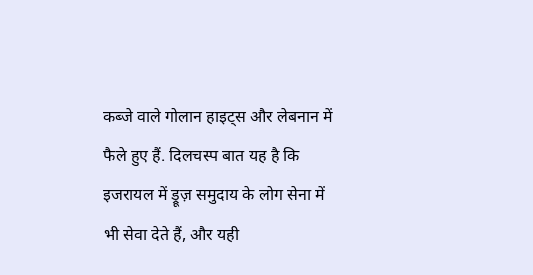कब्जे वाले गोलान हाइट्स और लेबनान में फैले हुए हैं. दिलचस्प बात यह है कि इजरायल में ड्रूज़ समुदाय के लोग सेना में भी सेवा देते हैं, और यही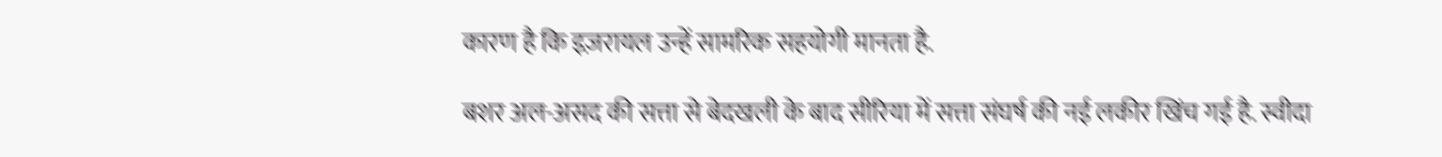कारण है कि इज़रायल उन्हें सामरिक सहयोगी मानता है.

बशर अल-असद की सत्ता से बेदखली के बाद सीरिया में सत्ता संघर्ष की नई लकीर खिंच गई है. स्वीदा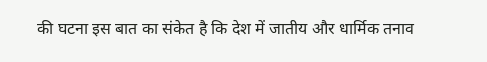की घटना इस बात का संकेत है कि देश में जातीय और धार्मिक तनाव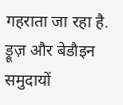गहराता जा रहा है. ड्रूज़ और बेडौइन समुदायों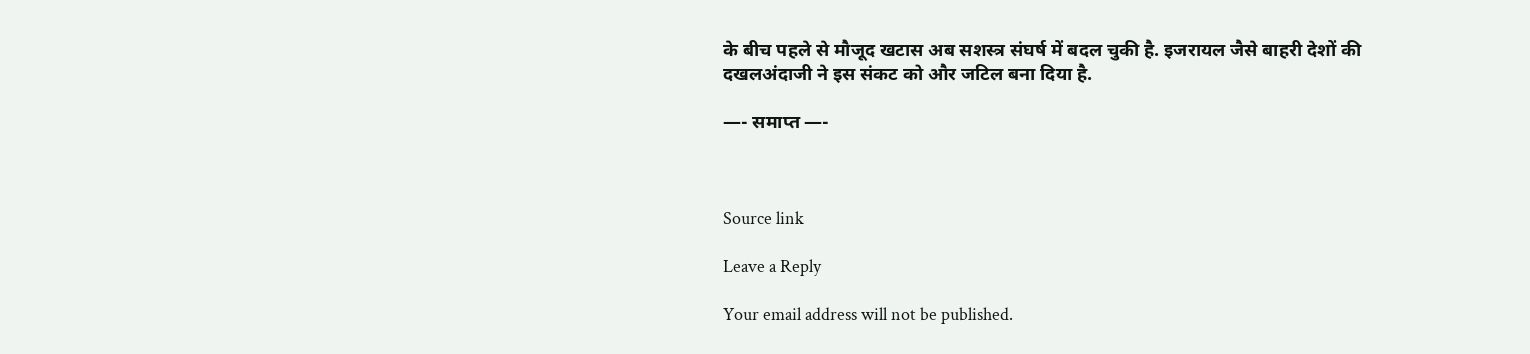के बीच पहले से मौजूद खटास अब सशस्त्र संघर्ष में बदल चुकी है. इजरायल जैसे बाहरी देशों की दखलअंदाजी ने इस संकट को और जटिल बना दिया है.

—- समाप्त —-



Source link

Leave a Reply

Your email address will not be published.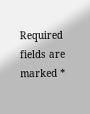Required fields are marked *